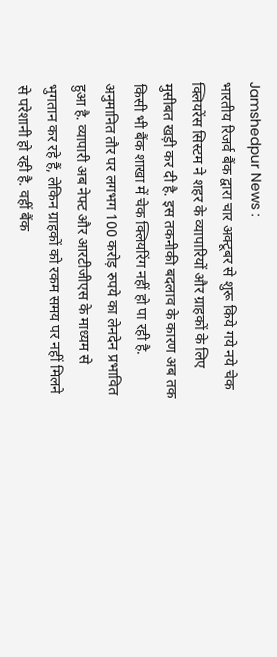Jamshedpur News :
भारतीय रिजर्व बैंक द्वारा चार अक्टूबर से शुरू किये गये नये चेक क्लियरेंस सिस्टम ने शहर के व्यापारियों और ग्राहकों के लिए मुसीबत खड़ी कर दी है. इस तकनीकी बदलाव के कारण अब तक किसी भी बैंक शाखा में चेक क्लियरिंग नहीं हो पा रही है. अनुमानित तौर पर लगभग 100 करोड़ रुपये का लेनदेन प्रभावित हुआ है. व्यापारी अब नेफ्ट और आरटीजीएस के माध्यम से भुगतान कर रहे हैं, लेकिन ग्राहकों को रकम समय पर नहीं मिलने से परेशानी हो रही है. वहीं बैंक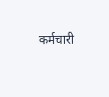कर्मचारी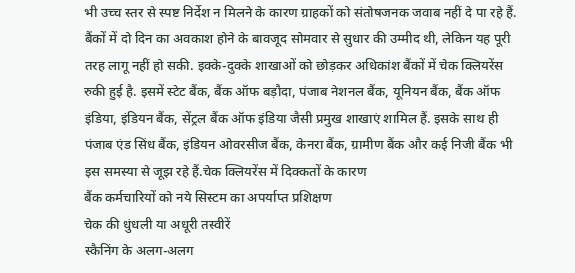भी उच्च स्तर से स्पष्ट निर्देश न मिलने के कारण ग्राहकों को संतोषजनक जवाब नहीं दे पा रहे हैं. बैंकों में दो दिन का अवकाश होने के बावजूद सोमवार से सुधार की उम्मीद थी, लेकिन यह पूरी तरह लागू नहीं हो सकी. इक्के-दुक्के शाखाओं को छोड़कर अधिकांश बैंकों में चेक क्लियरेंस रुकी हुई है. इसमें स्टेट बैंक, बैंक ऑफ बड़ौदा, पंजाब नेशनल बैंक, यूनियन बैंक, बैंक ऑफ इंडिया, इंडियन बैंक, सेंट्रल बैंक ऑफ इंडिया जैसी प्रमुख शाखाएं शामिल हैं. इसके साथ ही पंजाब एंड सिंध बैंक, इंडियन ओवरसीज बैंक, केनरा बैंक, ग्रामीण बैंक और कई निजी बैंक भी इस समस्या से जूझ रहे हैं.चेक क्लियरेंस में दिक्कतों के कारण
बैंक कर्मचारियों को नये सिस्टम का अपर्याप्त प्रशिक्षण
चेक की धुंधली या अधूरी तस्वीरें
स्कैनिंग के अलग-अलग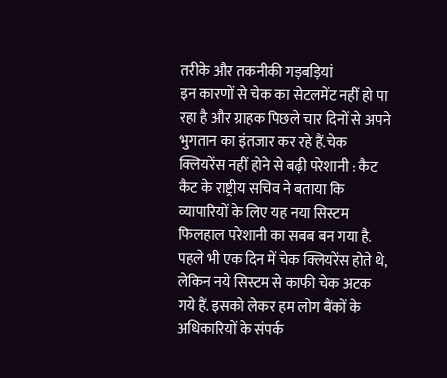तरीके और तकनीकी गड़बड़ियां
इन कारणों से चेक का सेटलमेंट नहीं हो पा रहा है और ग्राहक पिछले चार दिनों से अपने भुगतान का इंतजार कर रहे हैं.चेक क्लियरेंस नहीं होने से बढ़ी परेशानी : कैट
कैट के राष्ट्रीय सचिव ने बताया कि व्यापारियों के लिए यह नया सिस्टम फिलहाल परेशानी का सबब बन गया है. पहले भी एक दिन में चेक क्लियरेंस होते थे, लेकिन नये सिस्टम से काफी चेक अटक गये हैं. इसको लेकर हम लोग बैंकों के अधिकारियों के संपर्क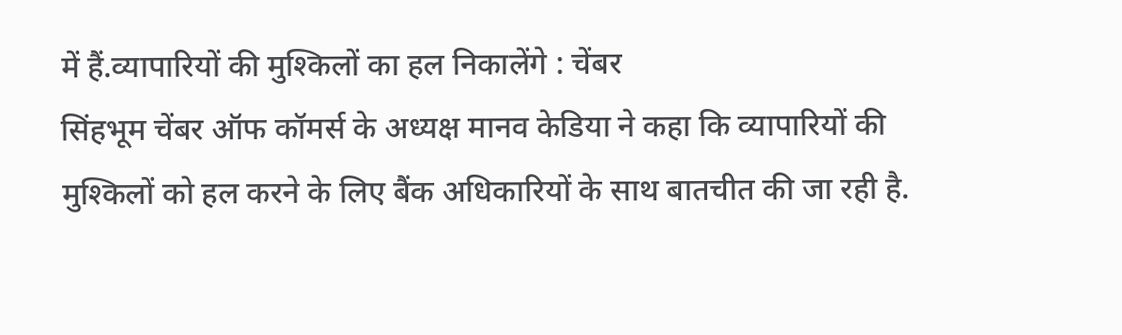में हैं.व्यापारियों की मुश्किलों का हल निकालेंगे : चेंबर
सिंहभूम चेंबर ऑफ कॉमर्स के अध्यक्ष मानव केडिया ने कहा कि व्यापारियों की मुश्किलों को हल करने के लिए बैंक अधिकारियों के साथ बातचीत की जा रही है.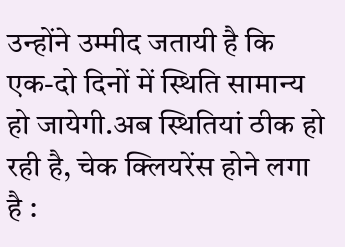उन्होंने उम्मीद जतायी है कि एक-दो दिनों में स्थिति सामान्य हो जायेगी.अब स्थितियां ठीक हो रही है, चेक क्लियरेंस होने लगा है :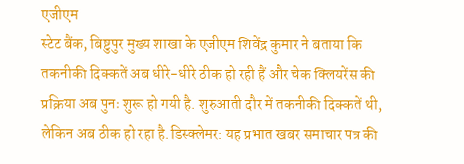एजीएम
स्टेट बैंक, बिष्टुपुर मुख्य शाखा के एजीएम शिवेंद्र कुमार ने बताया कि तकनीकी दिक्कतें अब धीरे-धीरे ठीक हो रही हैं और चेक क्लियरेंस की प्रक्रिया अब पुनः शुरू हो गयी है. शुरुआती दौर में तकनीकी दिक्कतें थी, लेकिन अब ठीक हो रहा है.डिस्क्लेमर: यह प्रभात खबर समाचार पत्र की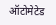ऑटोमेटेड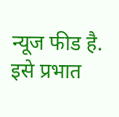न्यूज फीड है. इसे प्रभात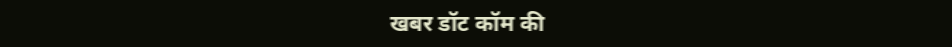खबर डॉट कॉम की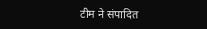टीम ने संपादित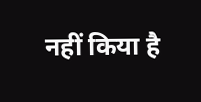नहीं किया है